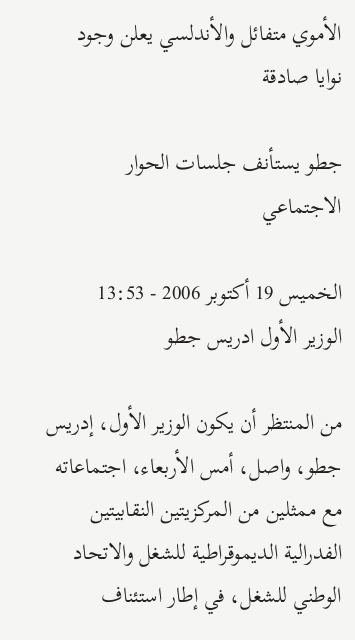الأموي متفائل والأندلسي يعلن وجود نوايا صادقة

جطو يستأنف جلسات الحوار الاجتماعي

الخميس 19 أكتوبر 2006 - 13:53
الوزير الأول ادريس جطو

من المنتظر أن يكون الوزير الأول، إدريس جطو، واصل، أمس الأربعاء، اجتماعاته مع ممثلين من المركزيتين النقابيتين الفدرالية الديموقراطية للشغل والاتحاد الوطني للشغل، في إطار استئناف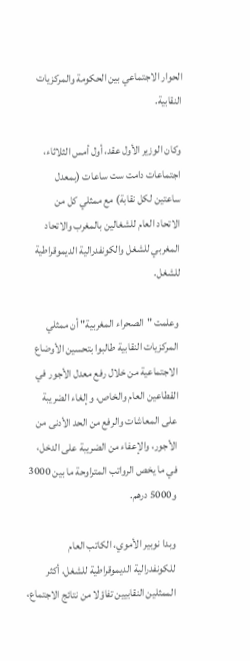الحوار الاجتماعي بين الحكومة والمركزيات النقابية.

وكان الوزير الأول عقد، أول أمس الثلاثاء، اجتماعات دامت ست ساعات (بمعدل ساعتين لكل نقابة) مع ممثلي كل من الاتحاد العام للشغالين بالمغرب والاتحاد المغربي للشغل والكونفدرالية الديموقراطية للشغل.

وعلمت "الصحراء المغربية" أن ممثلي المركزيات النقابية طالبوا بتحسين الأوضاع الاجتماعية من خلال رفع معدل الأجور في القطاعين العام والخاص، وإلغاء الضريبة على المعاشات والرفع من الحد الأدنى من الأجور، والإعفاء من الضريبة على الدخل، في ما يخص الرواتب المتراوحة ما بين 3000 و5000 درهم.

وبدا نوبير الأموي، الكاتب العام للكونفدرالية الديموقراطية للشغل، أكثر الممثلين النقابيين تفاؤلا من نتائج الاجتماع،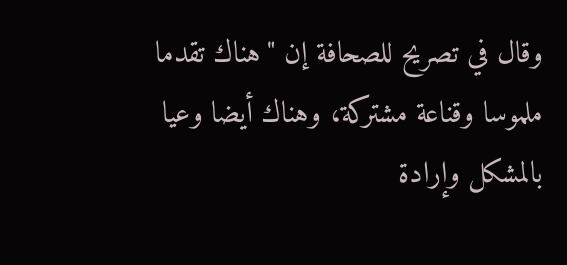وقال في تصريح للصحافة إن "هناك تقدما ملموسا وقناعة مشتركة، وهناك أيضا وعيا بالمشكل وإرادة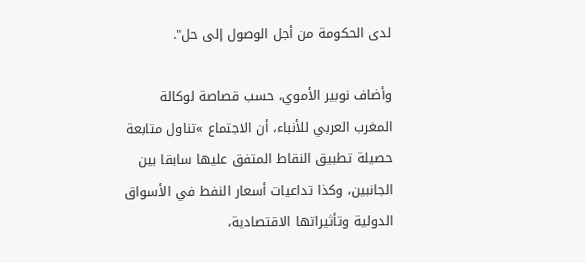لدى الحكومة من أجل الوصول إلى حل".

وأضاف نوبير الأموي، حسب قصاصة لوكالة المغرب العربي للأنباء، أن الاجتماع »تناول متابعة حصيلة تطبيق النقاط المتفق عليها سابقا بين الجانبين، وكذا تداعيات أسعار النفط في الأسواق الدولية وتأثيراتها الاقتصادية،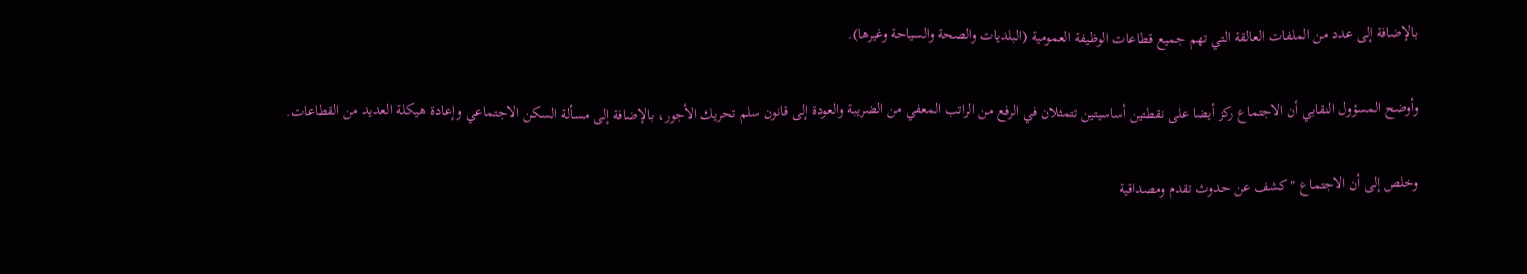بالإضافة إلى عدد من الملفات العالقة التي تهم جميع قطاعات الوظيفة العمومية (البلديات والصحة والسياحة وغيرها).

وأوضح المسؤول النقابي أن الاجتماع ركز أيضا على نقطتين أساسيتين تتمثلان في الرفع من الراتب المعفي من الضريبة والعودة إلى قانون سلم تحريك الأجور، بالإضافة إلى مسألة السكن الاجتماعي وإعادة هيكلة العديد من القطاعات.

وخلص إلى أن الاجتماع "كشف عن حدوث تقدم ومصداقية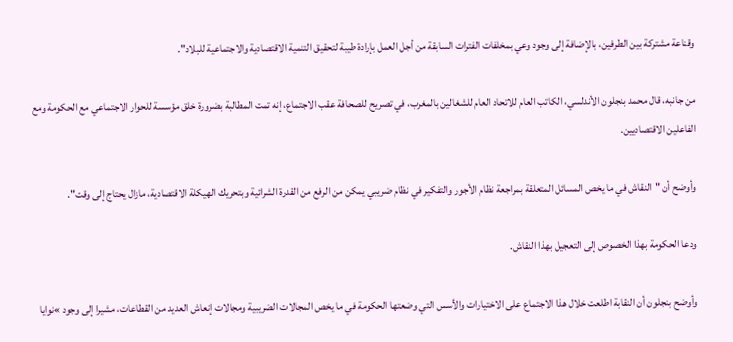وقناعة مشتركة بين الطرفين، بالإضافة إلى وجود وعي بمخلفات الفترات السابقة من أجل العمل بإرادة طيبة لتحقيق التنمية الاقتصادية والاجتماعية للبلاد".

من جانبه، قال محمد بنجلون الأندلسي، الكاتب العام للاتحاد العام للشغالين بالمغرب، في تصريح للصحافة عقب الاجتماع، إنه تمت المطالبة بضرورة خلق مؤسسة للحوار الاجتماعي مع الحكومة ومع الفاعلين الاقتصاديين.

وأوضح أن "النقاش في ما يخص المسائل المتعلقة بمراجعة نظام الأجور والتفكير في نظام ضريبي يمكن من الرفع من القدرة الشرائية وبتحريك الهيكلة الاقتصادية، مازال يحتاج إلى وقت".

ودعا الحكومة بهذا الخصوص إلى التعجيل بهذا النقاش.

وأوضح بنجلون أن النقابة اطلعت خلال هذا الاجتماع على الاختيارات والأسس التي وضعتها الحكومة في ما يخص المجالات الضريبية ومجالات إنعاش العديد من القطاعات، مشيرا إلى وجود »نوايا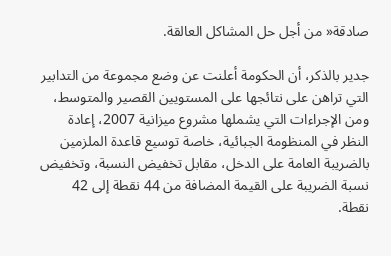صادقة« من أجل حل المشاكل العالقة.

جدير بالذكر، أن الحكومة أعلنت عن وضع مجموعة من التدابير التي تراهن على نتائجها على المستويين القصير والمتوسط، ومن الإجراءات التي يشملها مشروع ميزانية 2007، إعادة النظر في المنظومة الجبائية، خاصة توسيع قاعدة الملزمين بالضريبة العامة على الدخل، مقابل تخفيض النسبة، وتخفيض نسبة الضريبة على القيمة المضافة من 44 نقطة إلى 42 نقطة.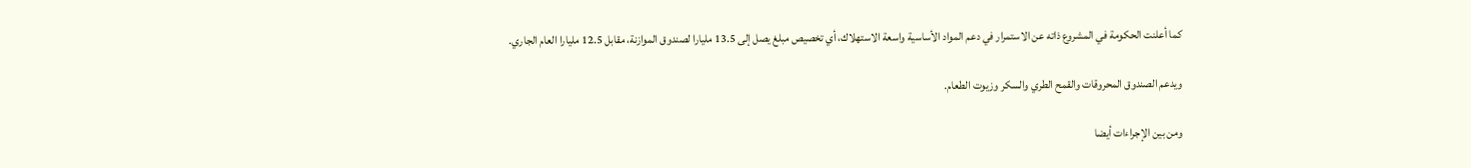كما أعلنت الحكومة في المشروع ذاته عن الاستمرار في دعم المواد الأساسية واسعة الاستهلاك، أي تخصيص مبلغ يصل إلى 13.5 مليارا لصندوق الموازنة، مقابل 12.5 مليارا العام الجاري.

ويدعم الصندوق المحروقات والقمح الطري والسكر وزيوت الطعام.

ومن بين الإجراءات أيضا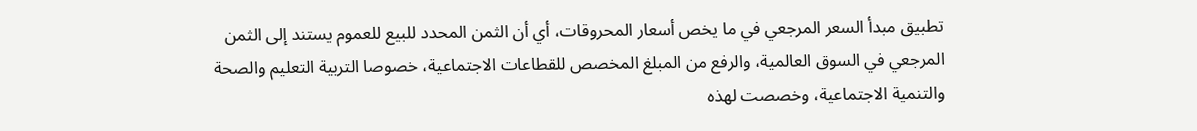تطبيق مبدأ السعر المرجعي في ما يخص أسعار المحروقات، أي أن الثمن المحدد للبيع للعموم يستند إلى الثمن المرجعي في السوق العالمية، والرفع من المبلغ المخصص للقطاعات الاجتماعية، خصوصا التربية التعليم والصحة والتنمية الاجتماعية، وخصصت لهذه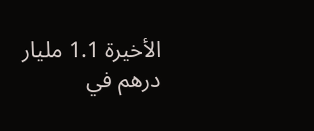الأخيرة 1.1 مليار درهم في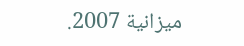ميزانية 2007.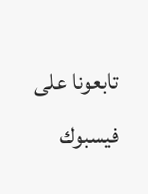تابعونا على فيسبوك